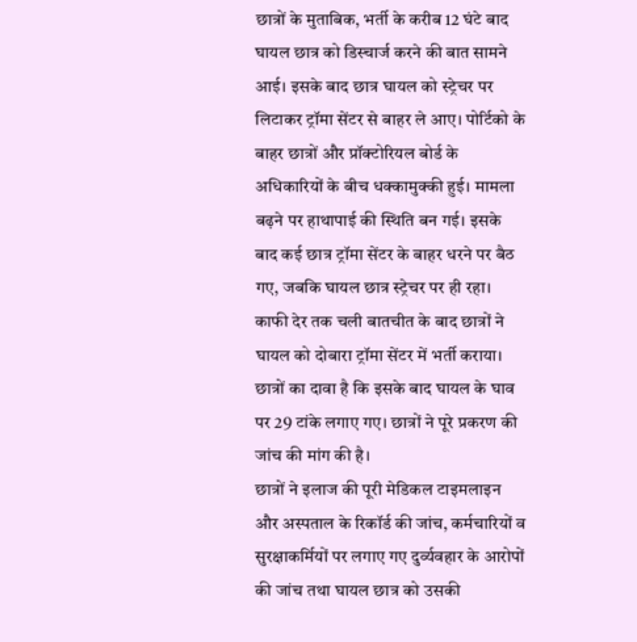छात्रों के मुताबिक, भर्ती के करीब 12 घंटे बाद घायल छात्र को डिस्चार्ज करने की बात सामने आई। इसके बाद छात्र घायल को स्ट्रेचर पर लिटाकर ट्रॉमा सेंटर से बाहर ले आए। पोर्टिको के बाहर छात्रों और प्रॉक्टोरियल बोर्ड के अधिकारियों के बीच धक्कामुक्की हुई। मामला बढ़ने पर हाथापाई की स्थिति बन गई। इसके बाद कई छात्र ट्रॉमा सेंटर के बाहर धरने पर बैठ गए, जबकि घायल छात्र स्ट्रेचर पर ही रहा।
काफी देर तक चली बातचीत के बाद छात्रों ने घायल को दोबारा ट्रॉमा सेंटर में भर्ती कराया। छात्रों का दावा है कि इसके बाद घायल के घाव पर 29 टांके लगाए गए। छात्रों ने पूरे प्रकरण की जांच की मांग की है।
छात्रों ने इलाज की पूरी मेडिकल टाइमलाइन और अस्पताल के रिकॉर्ड की जांच, कर्मचारियों व सुरक्षाकर्मियों पर लगाए गए दुर्व्यवहार के आरोपों की जांच तथा घायल छात्र को उसकी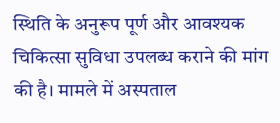स्थिति के अनुरूप पूर्ण और आवश्यक चिकित्सा सुविधा उपलब्ध कराने की मांग की है। मामले में अस्पताल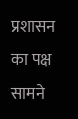प्रशासन का पक्ष सामने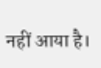नहीं आया है।